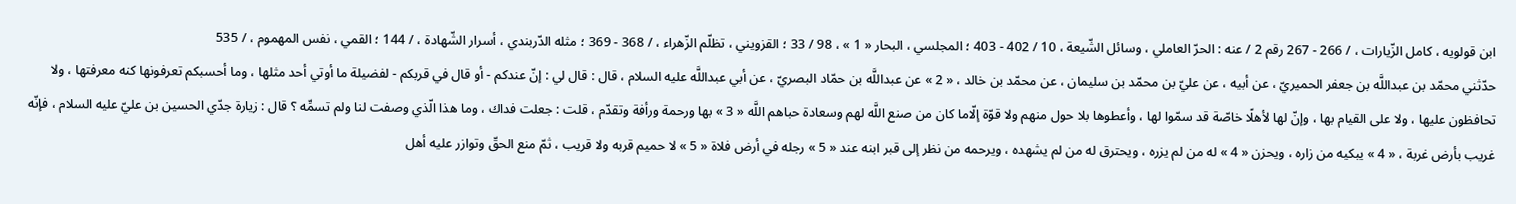ابن قولويه ، كامل الزّيارات ، / 266 - 267 رقم 2 / عنه : الحرّ العاملي ، وسائل الشّيعة ، 10 / 402 - 403 ؛ المجلسي ، البحار « 1 » ، 98 / 33 ؛ القزويني ، تظلّم الزّهراء ، / 368 - 369 ؛ مثله الدّربندي ، أسرار الشّهادة ، / 144 ؛ القمي ، نفس المهموم ، / 535
حدّثني محمّد بن عبداللَّه بن جعفر الحميريّ ، عن أبيه ، عن عليّ بن محمّد بن سليمان ، عن محمّد بن خالد ، « 2 » عن عبداللَّه بن حمّاد البصريّ ، عن أبي عبداللَّه عليه السلام ، قال : قال لي : إنّ عندكم - أو قال في قربكم - لفضيلة ما أوتي أحد مثلها ، وما أحسبكم تعرفونها كنه معرفتها ، ولا تحافظون عليها ، ولا على القيام بها ، وإنّ لها لأهلًا خاصّة قد سمّوا لها ، وأعطوها بلا حول منهم ولا قوّة إلّاما كان من صنع اللَّه لهم وسعادة حباهم اللَّه « 3 » بها ورحمة ورأفة وتقدّم ، قلت : جعلت فداك ، وما هذا الّذي وصفت لنا ولم تسمِّه ؟ قال : زيارة جدّي الحسين بن عليّ عليه السلام ، فإنّه غريب بأرض غربة ، « 4 » يبكيه من زاره ، ويحزن « 4 » له من لم يزره ، ويحترق له من لم يشهده ، ويرحمه من نظر إلى قبر ابنه عند « 5 » رجله في أرض فلاة « 5 » لا حميم قربه ولا قريب ، ثمّ منع الحقّ وتوازر عليه أهل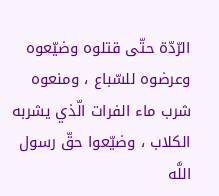الرّدّة حتّى قتلوه وضيّعوه وعرضوه للسّباع ، ومنعوه شرب ماء الفرات الّذي يشربه الكلاب ، وضيّعوا حقّ رسول اللَّه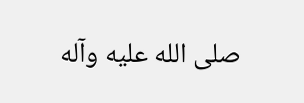صلى الله عليه وآله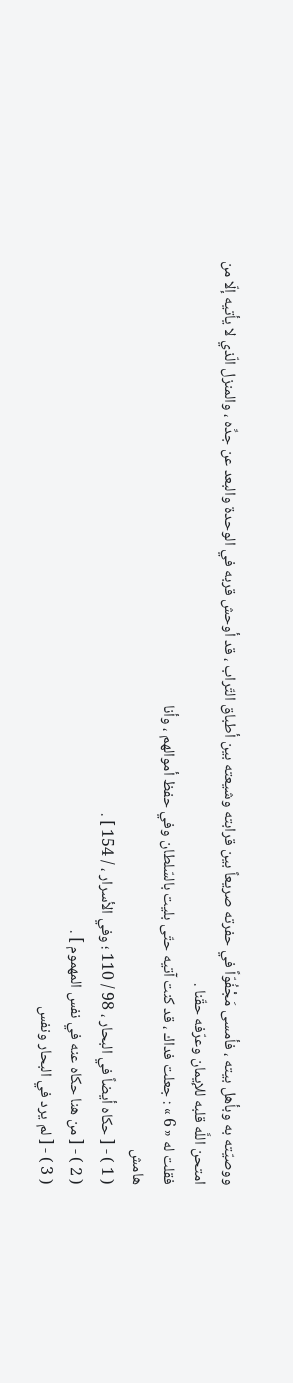ووصيّته به وبأهل بيته ، فأمسى مَجْفُوّاً في حفرته صريعاً بين قرابته وشيعته بين أطباق التّراب ، قد أوحش قربه في الوحدة والبعد عن جدِّه ، والمنزل الّذي لا يأتيه إلّا من امتحن اللَّه قلبه للإيمان وعرّفه حقّنا .
فقلت له « 6 » : جعلت فداك ، قد كنت آتيه حتّى بليت بالسّلطان وفي حفظ أموالهم ، وأنا
هامش
( 1 ) - [ حكاه أيضاً في البحار ، 98 / 110 ؛ وفي الأسرار ، / 154 ] .
( 2 ) - [ من هنا حكاه عنه في نفس المهموم ] .
( 3 ) - [ لم يرد في البحار ونفس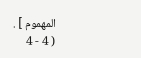المهموم ] .
( 4 - 4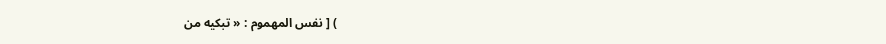) [ نفس المهموم : « تبكيه من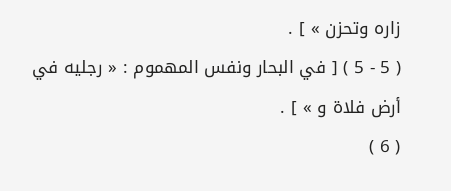زاره وتحزن » ] .
( 5 - 5 ) [ في البحار ونفس المهموم : « رجليه في أرض فلاة و » ] .
( 6 )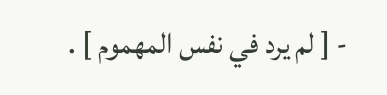- [ لم يرد في نفس المهموم ] .